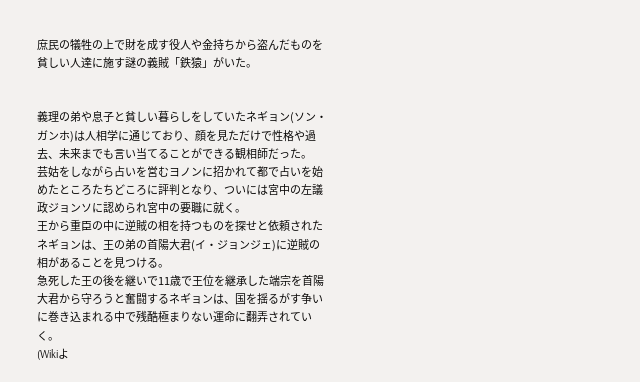庶民の犠牲の上で財を成す役人や金持ちから盗んだものを貧しい人達に施す謎の義賊「鉄猿」がいた。


義理の弟や息子と貧しい暮らしをしていたネギョン(ソン・ガンホ)は人相学に通じており、顔を見ただけで性格や過去、未来までも言い当てることができる観相師だった。
芸姑をしながら占いを営むヨノンに招かれて都で占いを始めたところたちどころに評判となり、ついには宮中の左議政ジョンソに認められ宮中の要職に就く。
王から重臣の中に逆賊の相を持つものを探せと依頼されたネギョンは、王の弟の首陽大君(イ・ジョンジェ)に逆賊の相があることを見つける。
急死した王の後を継いで11歳で王位を継承した端宗を首陽大君から守ろうと奮闘するネギョンは、国を揺るがす争いに巻き込まれる中で残酷極まりない運命に翻弄されていく。
(Wikiよ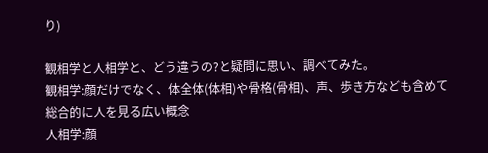り)

観相学と人相学と、どう違うの?と疑問に思い、調べてみた。
観相学:顔だけでなく、体全体(体相)や骨格(骨相)、声、歩き方なども含めて総合的に人を見る広い概念
人相学:顔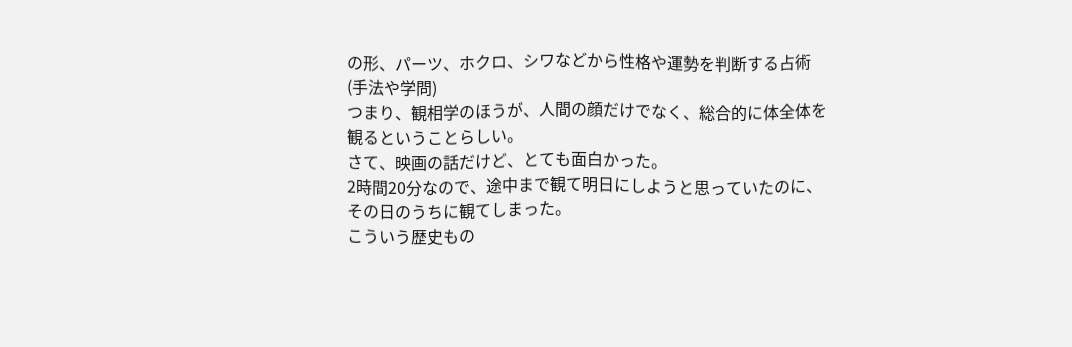の形、パーツ、ホクロ、シワなどから性格や運勢を判断する占術(手法や学問)
つまり、観相学のほうが、人間の顔だけでなく、総合的に体全体を観るということらしい。
さて、映画の話だけど、とても面白かった。
2時間20分なので、途中まで観て明日にしようと思っていたのに、その日のうちに観てしまった。
こういう歴史もの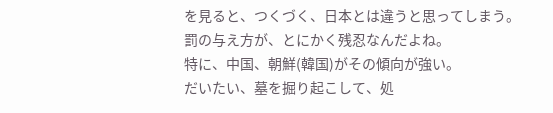を見ると、つくづく、日本とは違うと思ってしまう。
罰の与え方が、とにかく残忍なんだよね。
特に、中国、朝鮮(韓国)がその傾向が強い。
だいたい、墓を掘り起こして、処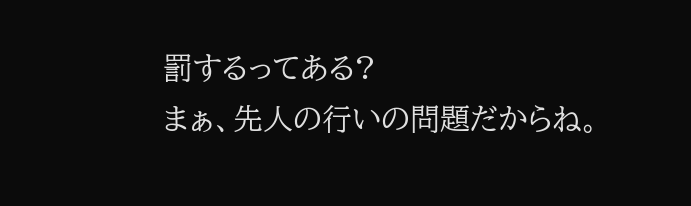罰するってある?
まぁ、先人の行いの問題だからね。